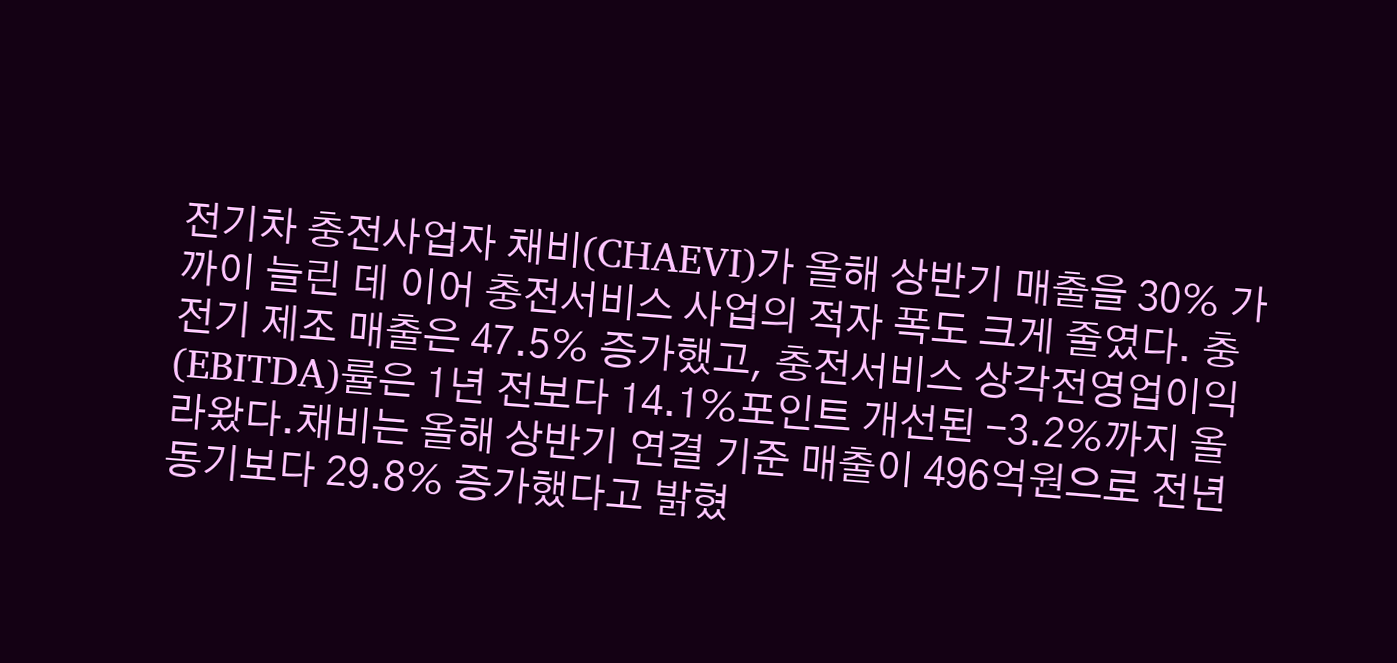전기차 충전사업자 채비(CHAEVI)가 올해 상반기 매출을 30% 가까이 늘린 데 이어 충전서비스 사업의 적자 폭도 크게 줄였다. 충전기 제조 매출은 47.5% 증가했고, 충전서비스 상각전영업이익(EBITDA)률은 1년 전보다 14.1%포인트 개선된 -3.2%까지 올라왔다.채비는 올해 상반기 연결 기준 매출이 496억원으로 전년 동기보다 29.8% 증가했다고 밝혔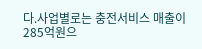다.사업별로는 충전서비스 매출이 285억원으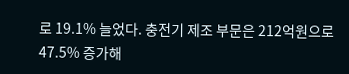로 19.1% 늘었다. 충전기 제조 부문은 212억원으로 47.5% 증가해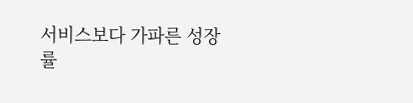서비스보다 가파른 성장률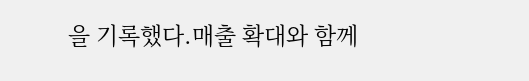을 기록했다.매출 확대와 함께